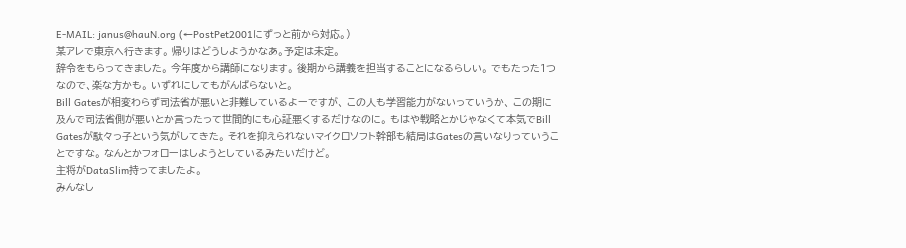E-MAIL: janus@hauN.org (←PostPet2001にずっと前から対応。)
某アレで東京へ行きます。 帰りはどうしようかなあ。予定は未定。
辞令をもらってきました。 今年度から講師になります。 後期から講義を担当することになるらしい。 でもたった1つなので、楽な方かも。 いずれにしてもがんばらないと。
Bill Gatesが相変わらず司法省が悪いと非難しているよーですが、 この人も学習能力がないっていうか、 この期に及んで司法省側が悪いとか言ったって世間的にも心証悪くするだけなのに。 もはや戦略とかじゃなくて本気でBill Gatesが駄々っ子という気がしてきた。 それを抑えられないマイクロソフト幹部も結局はGatesの言いなりっていうことですな。 なんとかフォローはしようとしているみたいだけど。
主将がDataSlim持ってましたよ。
みんなし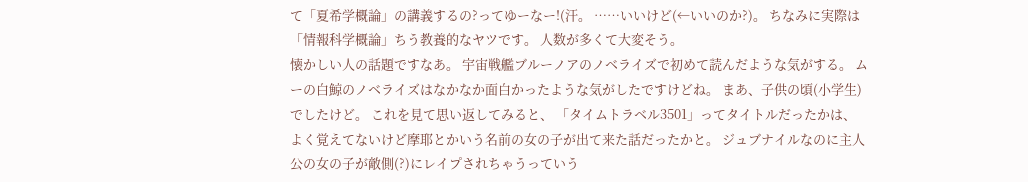て「夏希学概論」の講義するの?ってゆーなー!(汗。 ……いいけど(←いいのか?)。 ちなみに実際は「情報科学概論」ちう教養的なヤツです。 人数が多くて大変そう。
懐かしい人の話題ですなあ。 宇宙戦艦ブルーノアのノベライズで初めて読んだような気がする。 ムーの白鯨のノベライズはなかなか面白かったような気がしたですけどね。 まあ、子供の頃(小学生)でしたけど。 これを見て思い返してみると、 「タイムトラベル3501」ってタイトルだったかは、 よく覚えてないけど摩耶とかいう名前の女の子が出て来た話だったかと。 ジュブナイルなのに主人公の女の子が敵側(?)にレイプされちゃうっていう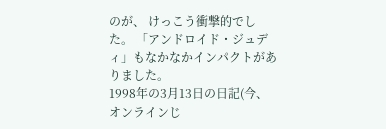のが、 けっこう衝撃的でした。 「アンドロイド・ジュディ」もなかなかインパクトがありました。
1998年の3月13日の日記(今、オンラインじ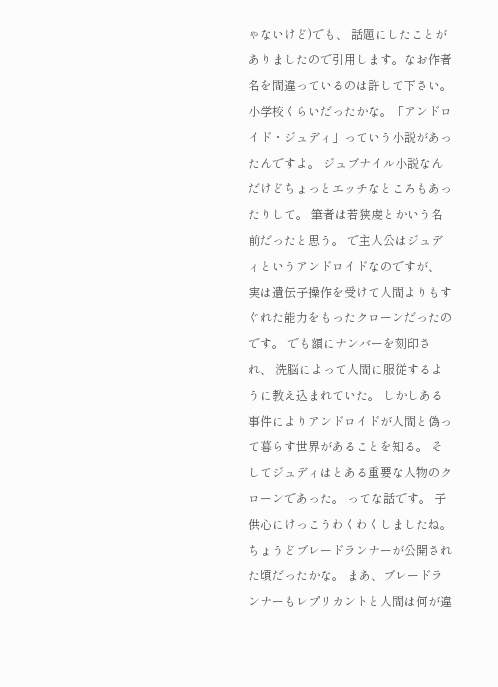ゃないけど)でも、 話題にしたことがありましたので引用します。なお作者名を間違っているのは許して下さい。
小学校くらいだったかな。「アンドロイド・ジュディ」っていう小説があったんですよ。 ジュブナイル小説なんだけどちょっとエッチなところもあったりして。 筆者は若狭虔とかいう名前だったと思う。 で主人公はジュディというアンドロイドなのですが、 実は遺伝子操作を受けて人間よりもすぐれた能力をもったクローンだったのです。 でも額にナンバーを刻印され、 洗脳によって人間に服従するように教え込まれていた。 しかしある事件によりアンドロイドが人間と偽って暮らす世界があることを知る。 そしてジュディはとある重要な人物のクローンであった。 ってな話です。 子供心にけっこうわくわくしましたね。 ちょうどブレードランナーが公開された頃だったかな。 まあ、ブレードランナーもレプリカントと人間は何が違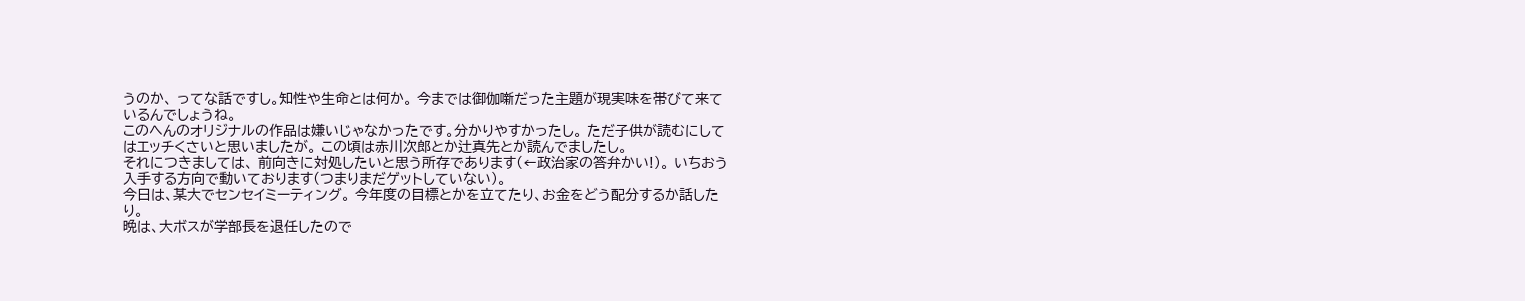うのか、 ってな話ですし。知性や生命とは何か。 今までは御伽噺だった主題が現実味を帯びて来ているんでしょうね。
このへんのオリジナルの作品は嫌いじゃなかったです。分かりやすかったし。 ただ子供が読むにしてはエッチくさいと思いましたが。 この頃は赤川次郎とか辻真先とか読んでましたし。
それにつきましては、 前向きに対処したいと思う所存であります(←政治家の答弁かい!)。 いちおう入手する方向で動いております(つまりまだゲットしていない)。
今日は、某大でセンセイミーティング。 今年度の目標とかを立てたり、お金をどう配分するか話したり。
晩は、大ボスが学部長を退任したので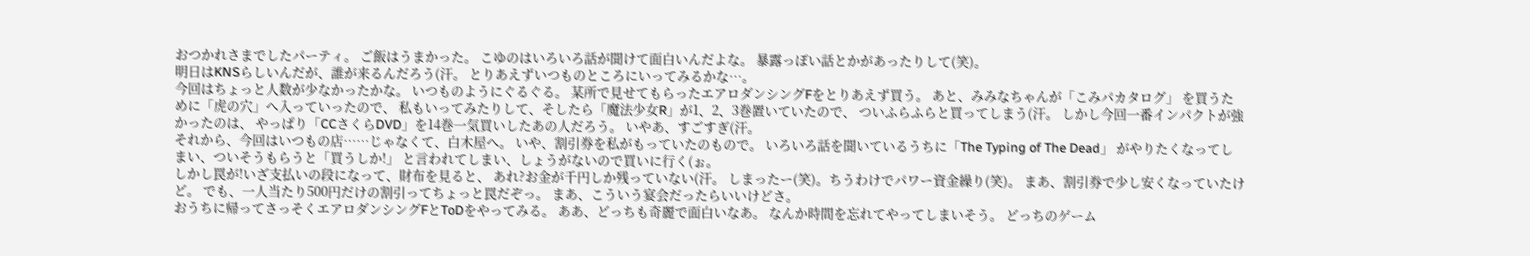おつかれさまでしたパーティ。 ご飯はうまかった。 こゆのはいろいろ話が聞けて面白いんだよな。 暴露っぽい話とかがあったりして(笑)。
明日はKNSらしいんだが、誰が来るんだろう(汗。 とりあえずいつものところにいってみるかな…。
今回はちょっと人数が少なかったかな。 いつものようにぐるぐる。 某所で見せてもらったエアロダンシングFをとりあえず買う。 あと、みみなちゃんが「こみパカタログ」 を買うために「虎の穴」へ入っていったので、 私もいってみたりして、そしたら「魔法少女R」が1、2、3巻置いていたので、 ついふらふらと買ってしまう(汗。 しかし今回一番インパクトが強かったのは、 やっぱり「CCさくらDVD」を14巻一気買いしたあの人だろう。 いやあ、すごすぎ(汗。
それから、今回はいつもの店……じゃなくて、白木屋へ。 いや、割引券を私がもっていたのもので。 いろいろ話を聞いているうちに「The Typing of The Dead」 がやりたくなってしまい、ついそうもらうと「買うしか!」 と言われてしまい、しょうがないので買いに行く(ぉ。
しかし罠が!いざ支払いの段になって、財布を見ると、 あれ?お金が千円しか残っていない(汗。 しまったー(笑)。ちうわけでパワー資金繰り(笑)。 まあ、割引券で少し安くなっていたけど。 でも、一人当たり500円だけの割引ってちょっと罠だぞっ。 まあ、こういう宴会だったらいいけどさ。
おうちに帰ってさっそくエアロダンシングFとToDをやってみる。 ああ、どっちも奇麗で面白いなあ。 なんか時間を忘れてやってしまいそう。 どっちのゲーム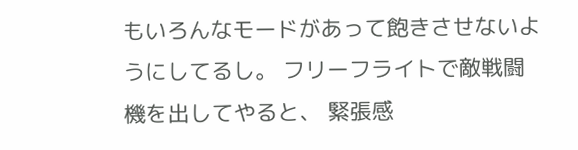もいろんなモードがあって飽きさせないようにしてるし。 フリーフライトで敵戦闘機を出してやると、 緊張感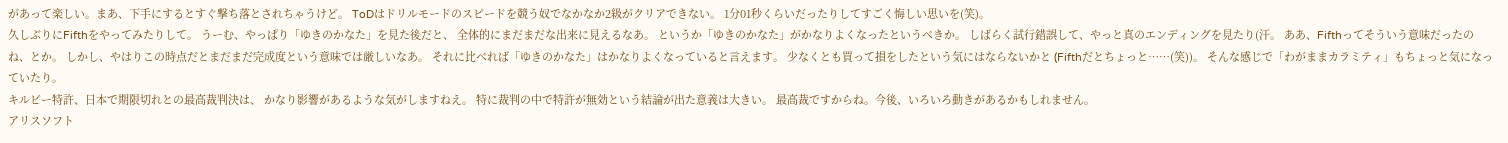があって楽しい。まあ、下手にするとすぐ撃ち落とされちゃうけど。 ToDはドリルモードのスピードを競う奴でなかなか2級がクリアできない。 1分01秒くらいだったりしてすごく悔しい思いを(笑)。
久しぶりにFifthをやってみたりして。 うーむ、やっぱり「ゆきのかなた」を見た後だと、 全体的にまだまだな出来に見えるなあ。 というか「ゆきのかなた」がかなりよくなったというべきか。 しばらく試行錯誤して、やっと真のエンディングを見たり(汗。 ああ、Fifthってそういう意味だったのね、とか。 しかし、やはりこの時点だとまだまだ完成度という意味では厳しいなあ。 それに比べれば「ゆきのかなた」はかなりよくなっていると言えます。 少なくとも買って損をしたという気にはならないかと (Fifthだとちょっと……(笑))。 そんな感じで「わがままカラミティ」もちょっと気になっていたり。
キルビー特許、日本で期限切れとの最高裁判決は、 かなり影響があるような気がしますねえ。 特に裁判の中で特許が無効という結論が出た意義は大きい。 最高裁ですからね。今後、いろいろ動きがあるかもしれません。
アリスソフト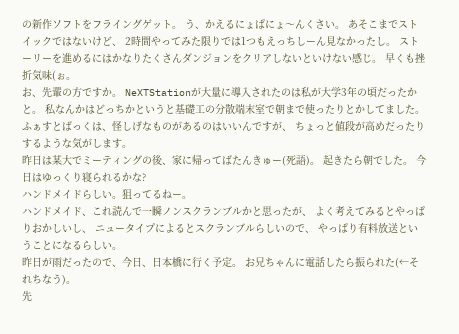の新作ソフトをフライングゲット。 う、かえるにょぱにょ〜んくさい。 あそこまでストイックではないけど、 2時間やってみた限りでは1つもえっちしーん見なかったし。 ストーリーを進めるにはかなりたくさんダンジョンをクリアしないといけない感じ。 早くも挫折気味(ぉ。
お、先輩の方ですか。 NeXTStationが大量に導入されたのは私が大学3年の頃だったかと。 私なんかはどっちかというと基礎工の分散端末室で朝まで使ったりとかしてました。 ふぁすとばっくは、怪しげなものがあるのはいいんですが、 ちょっと値段が高めだったりするような気がします。
昨日は某大でミーティングの後、家に帰ってばたんきゅー(死語)。 起きたら朝でした。 今日はゆっくり寝られるかな?
ハンドメイドらしい。狙ってるねー。
ハンドメイド、これ読んで一瞬ノンスクランブルかと思ったが、 よく考えてみるとやっぱりおかしいし、 ニュータイプによるとスクランブルらしいので、 やっぱり有料放送ということになるらしい。
昨日が雨だったので、今日、日本橋に行く予定。 お兄ちゃんに電話したら振られた(←それちなう)。
先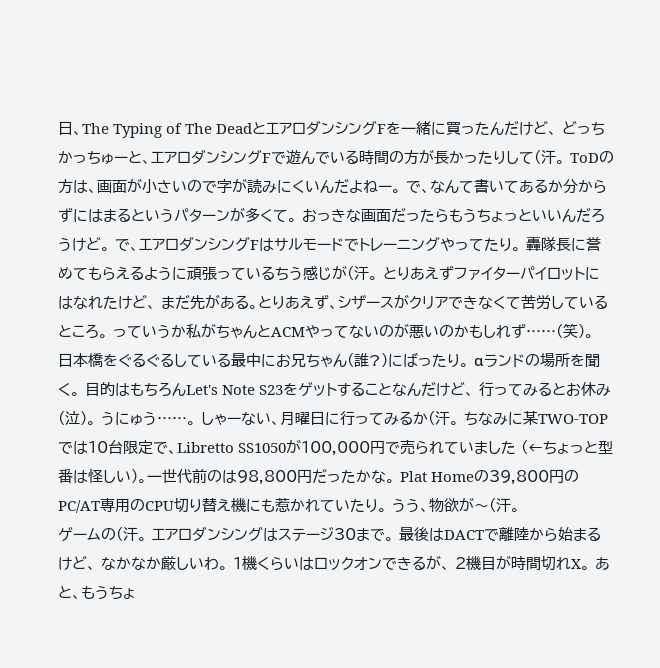日、The Typing of The DeadとエアロダンシングFを一緒に買ったんだけど、 どっちかっちゅーと、エアロダンシングFで遊んでいる時間の方が長かったりして(汗。 ToDの方は、画面が小さいので字が読みにくいんだよねー。 で、なんて書いてあるか分からずにはまるというパターンが多くて。 おっきな画面だったらもうちょっといいんだろうけど。 で、エアロダンシングFはサルモードでトレーニングやってたり。 轟隊長に誉めてもらえるように頑張っているちう感じが(汗。 とりあえずファイターパイロットにはなれたけど、 まだ先がある。とりあえず、シザースがクリアできなくて苦労しているところ。 っていうか私がちゃんとACMやってないのが悪いのかもしれず……(笑)。
日本橋をぐるぐるしている最中にお兄ちゃん(誰?)にばったり。 αランドの場所を聞く。 目的はもちろんLet's Note S23をゲットすることなんだけど、 行ってみるとお休み(泣)。 うにゅう……。 しゃーない、月曜日に行ってみるか(汗。 ちなみに某TWO-TOPでは10台限定で、Libretto SS1050が100,000円で売られていました (←ちょっと型番は怪しい)。一世代前のは98,800円だったかな。 Plat Homeの39,800円のPC/AT専用のCPU切り替え機にも惹かれていたり。 うう、物欲が〜(汗。
ゲームの(汗。 エアロダンシングはステージ30まで。 最後はDACTで離陸から始まるけど、 なかなか厳しいわ。 1機くらいはロックオンできるが、 2機目が時間切れX。 あと、もうちょ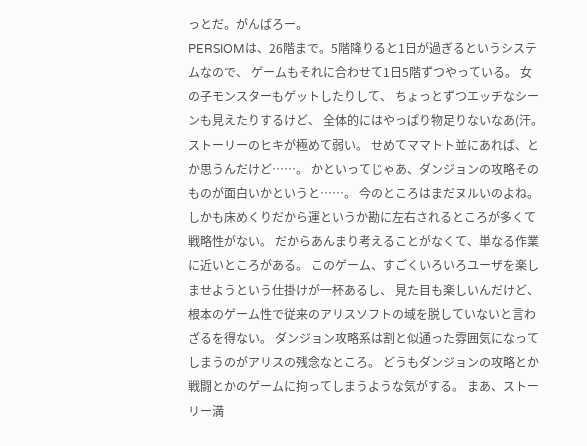っとだ。がんばろー。
PERSIOMは、26階まで。5階降りると1日が過ぎるというシステムなので、 ゲームもそれに合わせて1日5階ずつやっている。 女の子モンスターもゲットしたりして、 ちょっとずつエッチなシーンも見えたりするけど、 全体的にはやっぱり物足りないなあ(汗。 ストーリーのヒキが極めて弱い。 せめてママトト並にあれば、とか思うんだけど……。 かといってじゃあ、ダンジョンの攻略そのものが面白いかというと……。 今のところはまだヌルいのよね。 しかも床めくりだから運というか勘に左右されるところが多くて戦略性がない。 だからあんまり考えることがなくて、単なる作業に近いところがある。 このゲーム、すごくいろいろユーザを楽しませようという仕掛けが一杯あるし、 見た目も楽しいんだけど、 根本のゲーム性で従来のアリスソフトの域を脱していないと言わざるを得ない。 ダンジョン攻略系は割と似通った雰囲気になってしまうのがアリスの残念なところ。 どうもダンジョンの攻略とか戦闘とかのゲームに拘ってしまうような気がする。 まあ、ストーリー満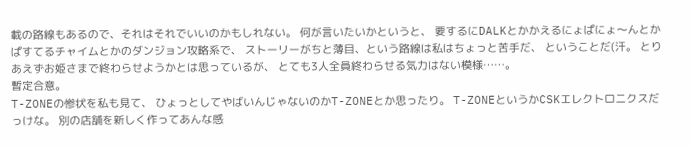載の路線もあるので、それはそれでいいのかもしれない。 何が言いたいかというと、 要するにDALKとかかえるにょぱにょ〜んとかぱすてるチャイムとかのダンジョン攻略系で、 ストーリーがちと薄目、という路線は私はちょっと苦手だ、 ということだ(汗。 とりあえずお姫さまで終わらせようかとは思っているが、 とても3人全員終わらせる気力はない模様……。
暫定合意。
T-ZONEの惨状を私も見て、 ひょっとしてやばいんじゃないのかT-ZONEとか思ったり。 T-ZONEというかCSKエレクトロニクスだっけな。 別の店舗を新しく作ってあんな感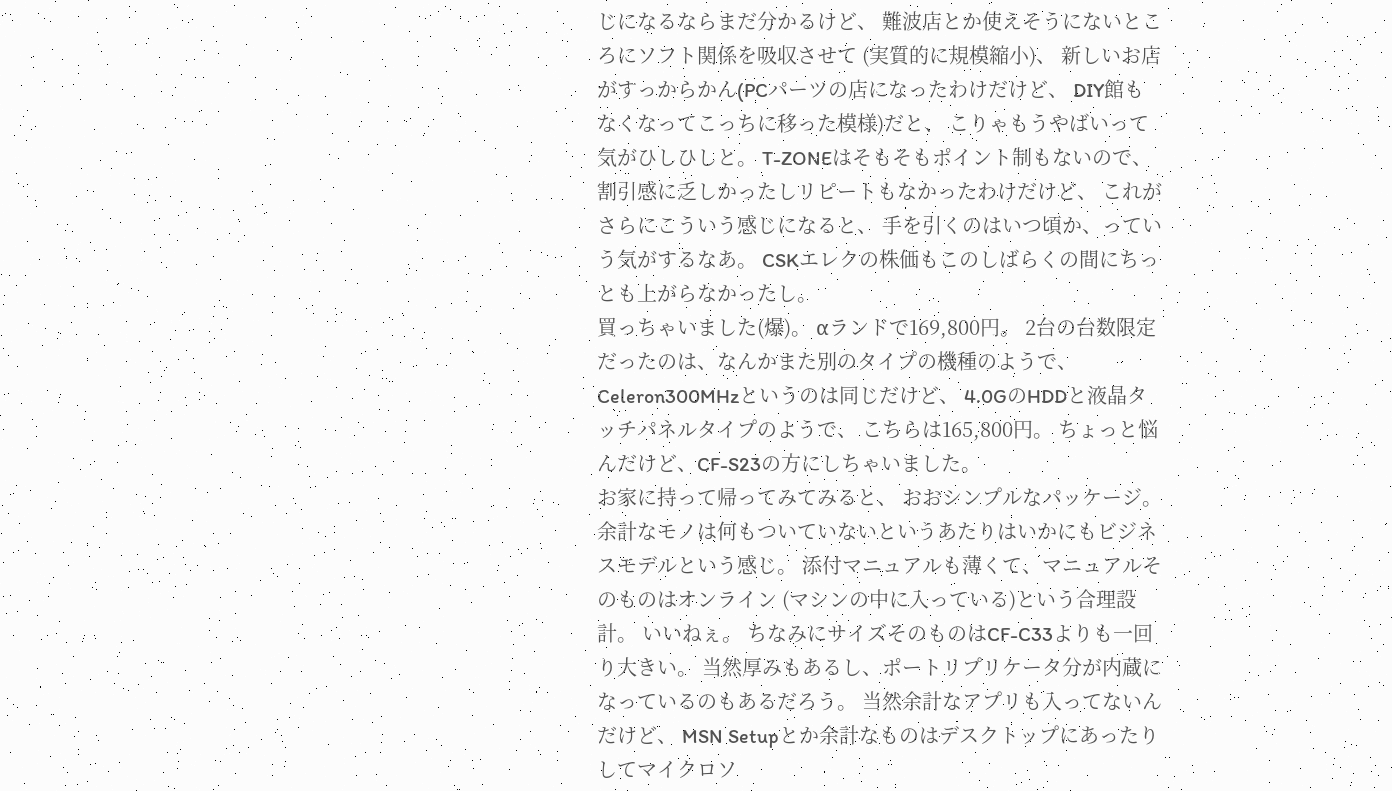じになるならまだ分かるけど、 難波店とか使えそうにないところにソフト関係を吸収させて (実質的に規模縮小)、 新しいお店がすっからかん(PCパーツの店になったわけだけど、 DIY館もなくなってこっちに移った模様)だと、 こりゃもうやばいって気がひしひしと。 T-ZONEはそもそもポイント制もないので、 割引感に乏しかったしリピートもなかったわけだけど、 これがさらにこういう感じになると、 手を引くのはいつ頃か、っていう気がするなあ。 CSKエレクの株価もこのしばらくの間にちっとも上がらなかったし。
買っちゃいました(爆)。 αランドで169,800円。 2台の台数限定だったのは、なんかまた別のタイプの機種のようで、 Celeron300MHzというのは同じだけど、 4.0GのHDDと液晶タッチパネルタイプのようで、 こちらは165,800円。 ちょっと悩んだけど、CF-S23の方にしちゃいました。
お家に持って帰ってみてみると、 おおシンプルなパッケージ。 余計なモノは何もついていないというあたりはいかにもビジネスモデルという感じ。 添付マニュアルも薄くて、マニュアルそのものはオンライン (マシンの中に入っている)という合理設計。 いいねぇ。 ちなみにサイズそのものはCF-C33よりも一回り大きい。 当然厚みもあるし、ポートリプリケータ分が内蔵になっているのもあるだろう。 当然余計なアプリも入ってないんだけど、 MSN Setupとか余計なものはデスクトップにあったりしてマイクロソ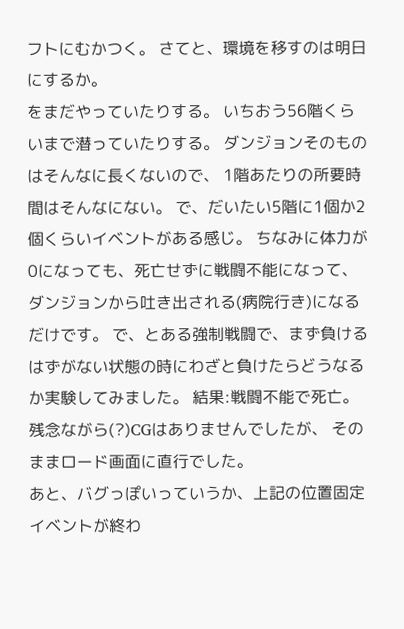フトにむかつく。 さてと、環境を移すのは明日にするか。
をまだやっていたりする。 いちおう56階くらいまで潜っていたりする。 ダンジョンそのものはそんなに長くないので、 1階あたりの所要時間はそんなにない。 で、だいたい5階に1個か2個くらいイベントがある感じ。 ちなみに体力が0になっても、死亡せずに戦闘不能になって、 ダンジョンから吐き出される(病院行き)になるだけです。 で、とある強制戦闘で、まず負けるはずがない状態の時にわざと負けたらどうなるか実験してみました。 結果:戦闘不能で死亡。 残念ながら(?)CGはありませんでしたが、 そのままロード画面に直行でした。
あと、バグっぽいっていうか、上記の位置固定イベントが終わ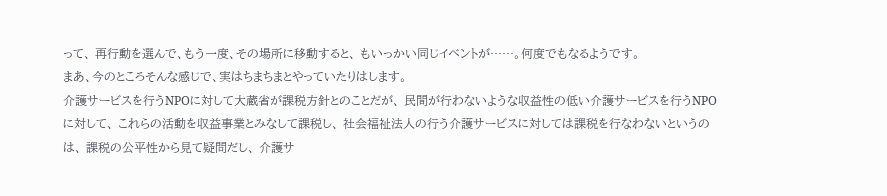って、 再行動を選んで、もう一度、その場所に移動すると、 もいっかい同じイベントが……。何度でもなるようです。
まあ、今のところそんな感じで、実はちまちまとやっていたりはします。
介護サービスを行うNPOに対して大蔵省が課税方針とのことだが、 民間が行わないような収益性の低い介護サービスを行うNPOに対して、 これらの活動を収益事業とみなして課税し、 社会福祉法人の行う介護サービスに対しては課税を行なわないというのは、 課税の公平性から見て疑問だし、 介護サ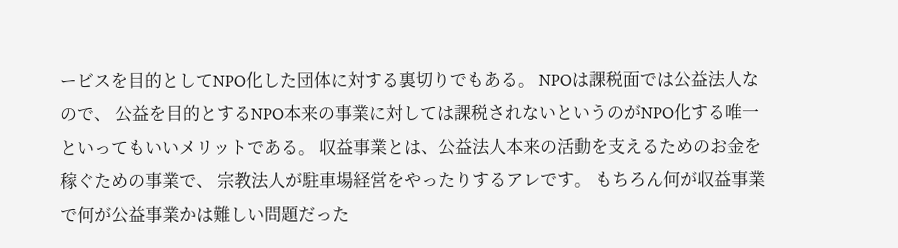ービスを目的としてNPO化した団体に対する裏切りでもある。 NPOは課税面では公益法人なので、 公益を目的とするNPO本来の事業に対しては課税されないというのがNPO化する唯一といってもいいメリットである。 収益事業とは、公益法人本来の活動を支えるためのお金を稼ぐための事業で、 宗教法人が駐車場経営をやったりするアレです。 もちろん何が収益事業で何が公益事業かは難しい問題だった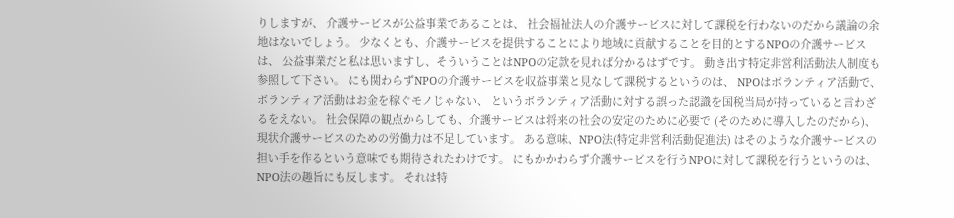りしますが、 介護サービスが公益事業であることは、 社会福祉法人の介護サービスに対して課税を行わないのだから議論の余地はないでしょう。 少なくとも、介護サービスを提供することにより地域に貢献することを目的とするNPOの介護サービスは、 公益事業だと私は思いますし、そういうことはNPOの定款を見れば分かるはずです。 動き出す特定非営利活動法人制度も参照して下さい。 にも関わらずNPOの介護サービスを収益事業と見なして課税するというのは、 NPOはボランティア活動で、ボランティア活動はお金を稼ぐモノじゃない、 というボランティア活動に対する誤った認識を国税当局が持っていると言わざるをえない。 社会保障の観点からしても、介護サービスは将来の社会の安定のために必要で (そのために導入したのだから)、現状介護サービスのための労働力は不足しています。 ある意味、NPO法(特定非営利活動促進法) はそのような介護サービスの担い手を作るという意味でも期待されたわけです。 にもかかわらず介護サービスを行うNPOに対して課税を行うというのは、 NPO法の趣旨にも反します。 それは特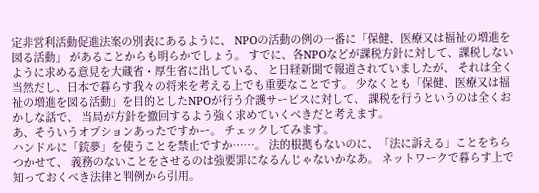定非営利活動促進法案の別表にあるように、 NPOの活動の例の一番に「保健、医療又は福祉の増進を図る活動」 があることからも明らかでしょう。 すでに、各NPOなどが課税方針に対して、課税しないように求める意見を大蔵省・厚生省に出している、 と日経新聞で報道されていましたが、 それは全く当然だし、日本で暮らす我々の将来を考える上でも重要なことです。 少なくとも「保健、医療又は福祉の増進を図る活動」を目的としたNPOが行う介護サービスに対して、 課税を行うというのは全くおかしな話で、 当局が方針を撤回するよう強く求めていくべきだと考えます。
あ、そういうオプションあったですかー。 チェックしてみます。
ハンドルに「銃夢」を使うことを禁止ですか……。 法的根拠もないのに、「法に訴える」ことをちらつかせて、 義務のないことをさせるのは強要罪になるんじゃないかなあ。 ネットワークで暮らす上で知っておくべき法律と判例から引用。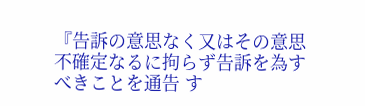『告訴の意思なく又はその意思不確定なるに拘らず告訴を為すべきことを通告 す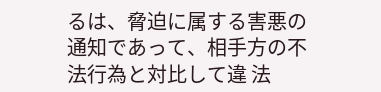るは、脅迫に属する害悪の通知であって、相手方の不法行為と対比して違 法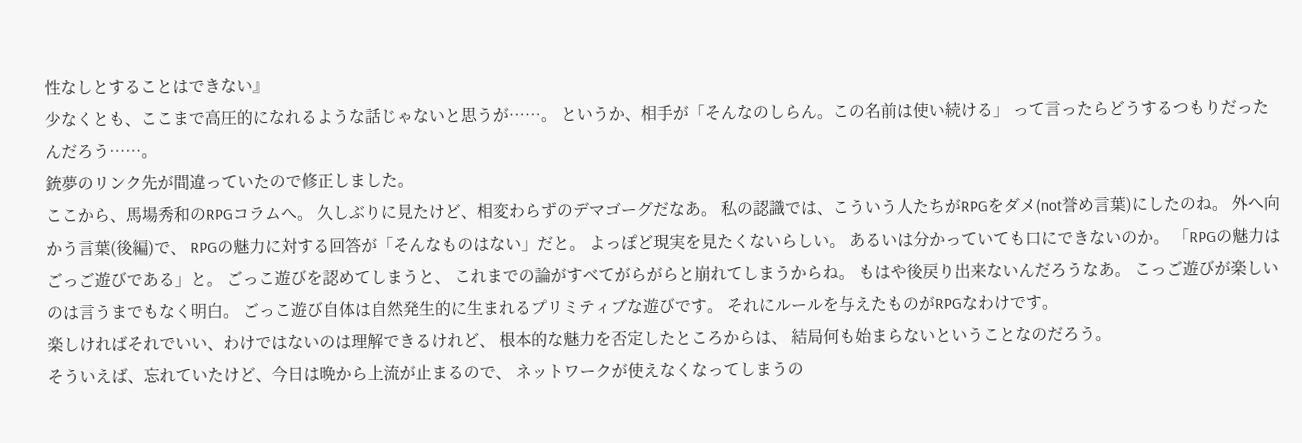性なしとすることはできない』
少なくとも、ここまで高圧的になれるような話じゃないと思うが……。 というか、相手が「そんなのしらん。この名前は使い続ける」 って言ったらどうするつもりだったんだろう……。
銃夢のリンク先が間違っていたので修正しました。
ここから、馬場秀和のRPGコラムへ。 久しぶりに見たけど、相変わらずのデマゴーグだなあ。 私の認識では、こういう人たちがRPGをダメ(not誉め言葉)にしたのね。 外へ向かう言葉(後編)で、 RPGの魅力に対する回答が「そんなものはない」だと。 よっぽど現実を見たくないらしい。 あるいは分かっていても口にできないのか。 「RPGの魅力はごっご遊びである」と。 ごっこ遊びを認めてしまうと、 これまでの論がすべてがらがらと崩れてしまうからね。 もはや後戻り出来ないんだろうなあ。 こっご遊びが楽しいのは言うまでもなく明白。 ごっこ遊び自体は自然発生的に生まれるプリミティブな遊びです。 それにルールを与えたものがRPGなわけです。
楽しければそれでいい、わけではないのは理解できるけれど、 根本的な魅力を否定したところからは、 結局何も始まらないということなのだろう。
そういえば、忘れていたけど、今日は晩から上流が止まるので、 ネットワークが使えなくなってしまうの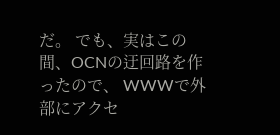だ。 でも、実はこの間、OCNの迂回路を作ったので、 WWWで外部にアクセ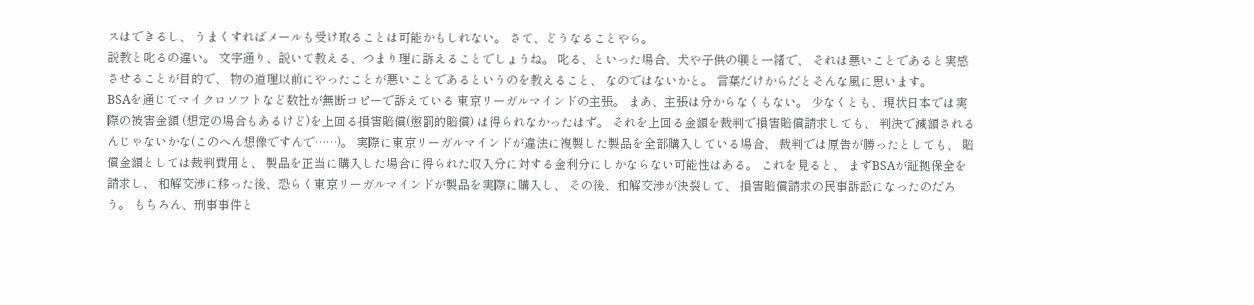スはできるし、 うまくすればメールも受け取ることは可能かもしれない。 さて、どうなることやら。
説教と叱るの違い。 文字通り、説いて教える、つまり理に訴えることでしょうね。 叱る、といった場合、犬や子供の躾と一緒で、 それは悪いことであると実感させることが目的で、 物の道理以前にやったことが悪いことであるというのを教えること、 なのではないかと。 言葉だけからだとそんな風に思います。
BSAを通じてマイクロソフトなど数社が無断コピーで訴えている 東京リーガルマインドの主張。 まあ、主張は分からなくもない。 少なくとも、現状日本では実際の被害金額 (想定の場合もあるけど)を上回る損害賠償(懲罰的賠償) は得られなかったはず。 それを上回る金額を裁判で損害賠償請求しても、 判決で減額されるんじゃないかな(このへん想像ですんで……)。 実際に東京リーガルマインドが違法に複製した製品を全部購入している場合、 裁判では原告が勝ったとしても、 賠償金額としては裁判費用と、 製品を正当に購入した場合に得られた収入分に対する金利分にしかならない可能性はある。 これを見ると、 まずBSAが証拠保全を請求し、 和解交渉に移った後、恐らく東京リーガルマインドが製品を実際に購入し、 その後、和解交渉が決裂して、 損害賠償請求の民事訴訟になったのだろう。 もちろん、刑事事件と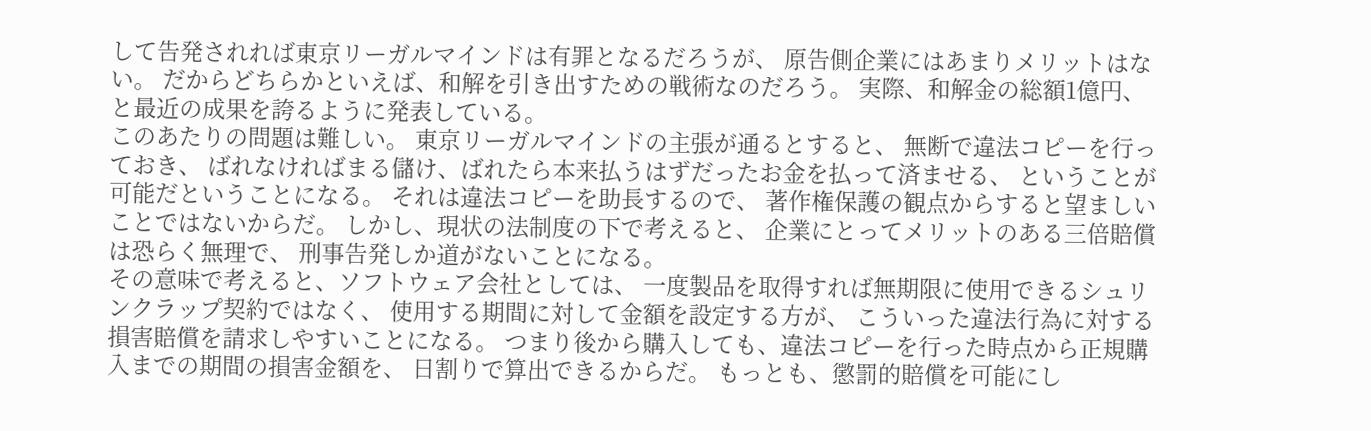して告発されれば東京リーガルマインドは有罪となるだろうが、 原告側企業にはあまりメリットはない。 だからどちらかといえば、和解を引き出すための戦術なのだろう。 実際、和解金の総額1億円、 と最近の成果を誇るように発表している。
このあたりの問題は難しい。 東京リーガルマインドの主張が通るとすると、 無断で違法コピーを行っておき、 ばれなければまる儲け、ばれたら本来払うはずだったお金を払って済ませる、 ということが可能だということになる。 それは違法コピーを助長するので、 著作権保護の観点からすると望ましいことではないからだ。 しかし、現状の法制度の下で考えると、 企業にとってメリットのある三倍賠償は恐らく無理で、 刑事告発しか道がないことになる。
その意味で考えると、ソフトウェア会社としては、 一度製品を取得すれば無期限に使用できるシュリンクラップ契約ではなく、 使用する期間に対して金額を設定する方が、 こういった違法行為に対する損害賠償を請求しやすいことになる。 つまり後から購入しても、違法コピーを行った時点から正規購入までの期間の損害金額を、 日割りで算出できるからだ。 もっとも、懲罰的賠償を可能にし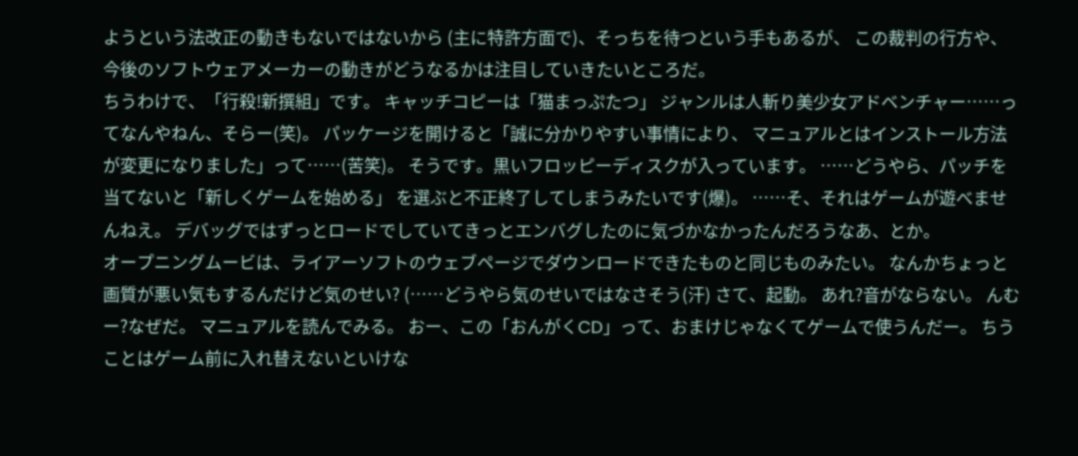ようという法改正の動きもないではないから (主に特許方面で)、そっちを待つという手もあるが、 この裁判の行方や、今後のソフトウェアメーカーの動きがどうなるかは注目していきたいところだ。
ちうわけで、「行殺!新撰組」です。 キャッチコピーは「猫まっぷたつ」 ジャンルは人斬り美少女アドベンチャー……ってなんやねん、そらー(笑)。 パッケージを開けると「誠に分かりやすい事情により、 マニュアルとはインストール方法が変更になりました」って……(苦笑)。 そうです。黒いフロッピーディスクが入っています。 ……どうやら、パッチを当てないと「新しくゲームを始める」 を選ぶと不正終了してしまうみたいです(爆)。 ……そ、それはゲームが遊べませんねえ。 デバッグではずっとロードでしていてきっとエンバグしたのに気づかなかったんだろうなあ、とか。
オープニングムービは、ライアーソフトのウェブページでダウンロードできたものと同じものみたい。 なんかちょっと画質が悪い気もするんだけど気のせい? (……どうやら気のせいではなさそう(汗) さて、起動。 あれ?音がならない。 んむー?なぜだ。 マニュアルを読んでみる。 おー、この「おんがくCD」って、おまけじゃなくてゲームで使うんだー。 ちうことはゲーム前に入れ替えないといけな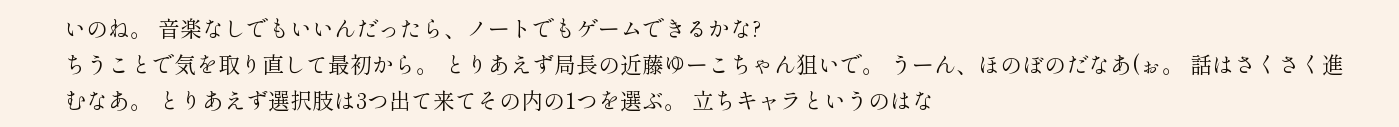いのね。 音楽なしでもいいんだったら、ノートでもゲームできるかな?
ちうことで気を取り直して最初から。 とりあえず局長の近藤ゆーこちゃん狙いで。 うーん、ほのぼのだなあ(ぉ。 話はさくさく進むなあ。 とりあえず選択肢は3つ出て来てその内の1つを選ぶ。 立ちキャラというのはな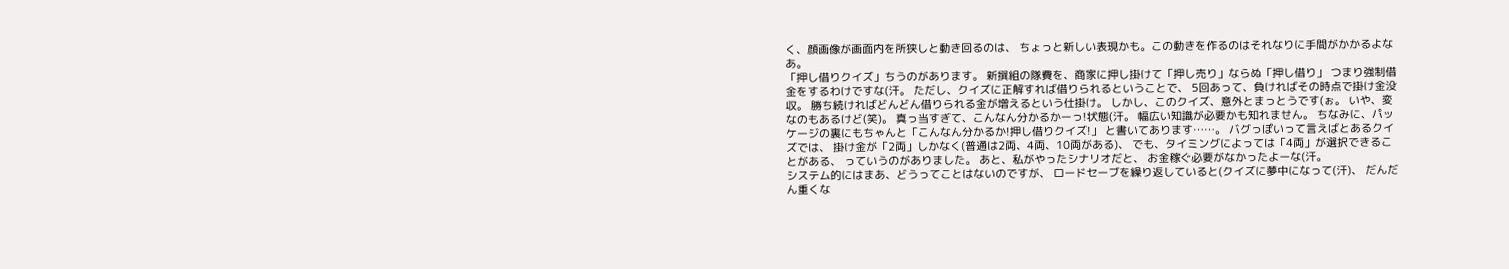く、顔画像が画面内を所狭しと動き回るのは、 ちょっと新しい表現かも。この動きを作るのはそれなりに手間がかかるよなあ。
「押し借りクイズ」ちうのがあります。 新撰組の隊費を、商家に押し掛けて「押し売り」ならぬ「押し借り」 つまり強制借金をするわけですな(汗。 ただし、クイズに正解すれば借りられるということで、 5回あって、負ければその時点で掛け金没収。 勝ち続ければどんどん借りられる金が増えるという仕掛け。 しかし、このクイズ、意外とまっとうです(ぉ。 いや、変なのもあるけど(笑)。 真っ当すぎて、こんなん分かるかーっ!状態(汗。 幅広い知識が必要かも知れません。 ちなみに、パッケージの裏にもちゃんと「こんなん分かるか!押し借りクイズ!」 と書いてあります……。 バグっぽいって言えばとあるクイズでは、 掛け金が「2両」しかなく(普通は2両、4両、10両がある)、 でも、タイミングによっては「4両」が選択できることがある、 っていうのがありました。 あと、私がやったシナリオだと、 お金稼ぐ必要がなかったよーな(汗。
システム的にはまあ、どうってことはないのですが、 ロードセーブを繰り返していると(クイズに夢中になって(汗)、 だんだん重くな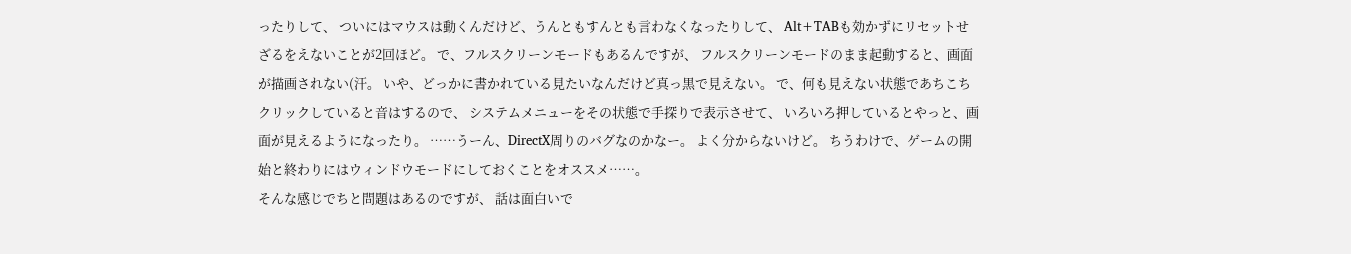ったりして、 ついにはマウスは動くんだけど、うんともすんとも言わなくなったりして、 Alt+TABも効かずにリセットせざるをえないことが2回ほど。 で、フルスクリーンモードもあるんですが、 フルスクリーンモードのまま起動すると、画面が描画されない(汗。 いや、どっかに書かれている見たいなんだけど真っ黒で見えない。 で、何も見えない状態であちこちクリックしていると音はするので、 システムメニューをその状態で手探りで表示させて、 いろいろ押しているとやっと、画面が見えるようになったり。 ……うーん、DirectX周りのバグなのかなー。 よく分からないけど。 ちうわけで、ゲームの開始と終わりにはウィンドウモードにしておくことをオススメ……。
そんな感じでちと問題はあるのですが、 話は面白いで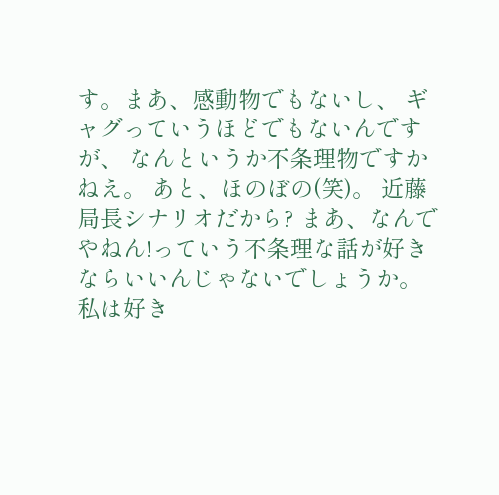す。まあ、感動物でもないし、 ギャグっていうほどでもないんですが、 なんというか不条理物ですかねえ。 あと、ほのぼの(笑)。 近藤局長シナリオだから? まあ、なんでやねん!っていう不条理な話が好きならいいんじゃないでしょうか。 私は好き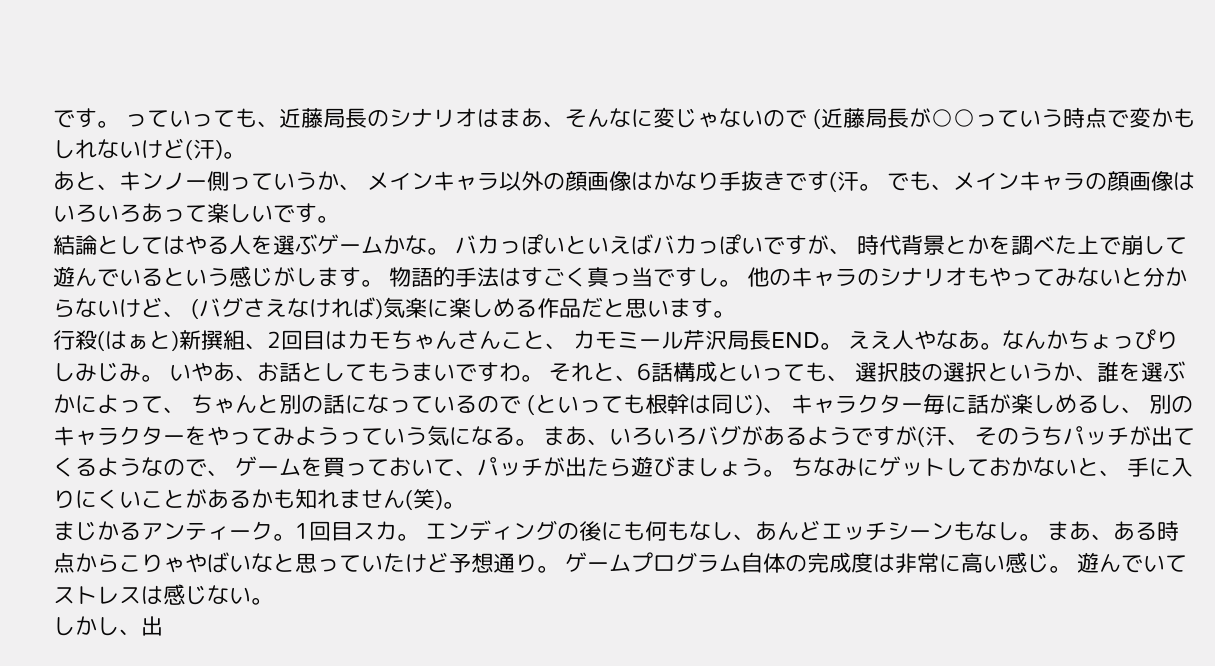です。 っていっても、近藤局長のシナリオはまあ、そんなに変じゃないので (近藤局長が○○っていう時点で変かもしれないけど(汗)。
あと、キンノー側っていうか、 メインキャラ以外の顔画像はかなり手抜きです(汗。 でも、メインキャラの顔画像はいろいろあって楽しいです。
結論としてはやる人を選ぶゲームかな。 バカっぽいといえばバカっぽいですが、 時代背景とかを調べた上で崩して遊んでいるという感じがします。 物語的手法はすごく真っ当ですし。 他のキャラのシナリオもやってみないと分からないけど、 (バグさえなければ)気楽に楽しめる作品だと思います。
行殺(はぁと)新撰組、2回目はカモちゃんさんこと、 カモミール芹沢局長END。 ええ人やなあ。なんかちょっぴりしみじみ。 いやあ、お話としてもうまいですわ。 それと、6話構成といっても、 選択肢の選択というか、誰を選ぶかによって、 ちゃんと別の話になっているので (といっても根幹は同じ)、 キャラクター毎に話が楽しめるし、 別のキャラクターをやってみようっていう気になる。 まあ、いろいろバグがあるようですが(汗、 そのうちパッチが出てくるようなので、 ゲームを買っておいて、パッチが出たら遊びましょう。 ちなみにゲットしておかないと、 手に入りにくいことがあるかも知れません(笑)。
まじかるアンティーク。1回目スカ。 エンディングの後にも何もなし、あんどエッチシーンもなし。 まあ、ある時点からこりゃやばいなと思っていたけど予想通り。 ゲームプログラム自体の完成度は非常に高い感じ。 遊んでいてストレスは感じない。
しかし、出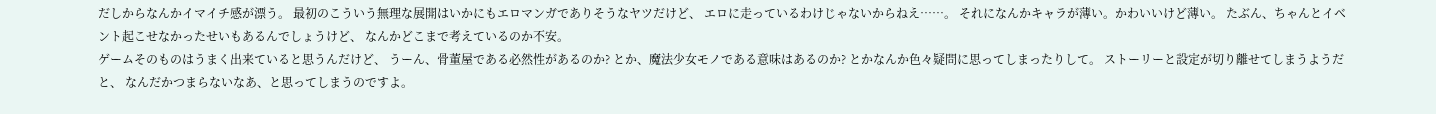だしからなんかイマイチ感が漂う。 最初のこういう無理な展開はいかにもエロマンガでありそうなヤツだけど、 エロに走っているわけじゃないからねえ……。 それになんかキャラが薄い。かわいいけど薄い。 たぶん、ちゃんとイベント起こせなかったせいもあるんでしょうけど、 なんかどこまで考えているのか不安。
ゲームそのものはうまく出来ていると思うんだけど、 うーん、骨董屋である必然性があるのか? とか、魔法少女モノである意味はあるのか? とかなんか色々疑問に思ってしまったりして。 ストーリーと設定が切り離せてしまうようだと、 なんだかつまらないなあ、と思ってしまうのですよ。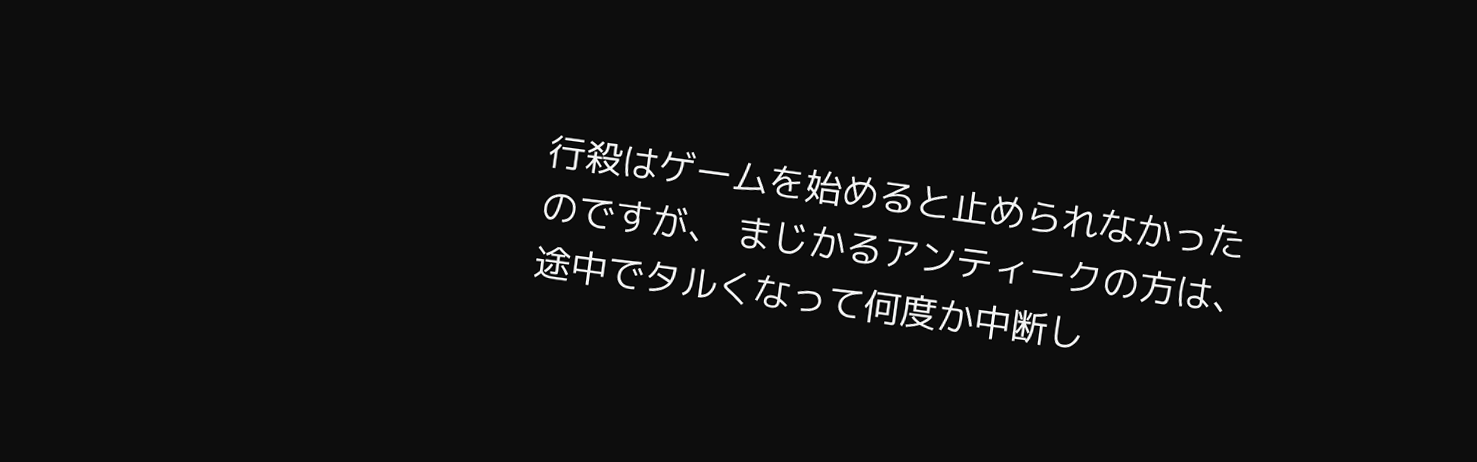行殺はゲームを始めると止められなかったのですが、 まじかるアンティークの方は、途中でタルくなって何度か中断し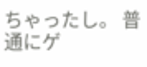ちゃったし。 普通にゲ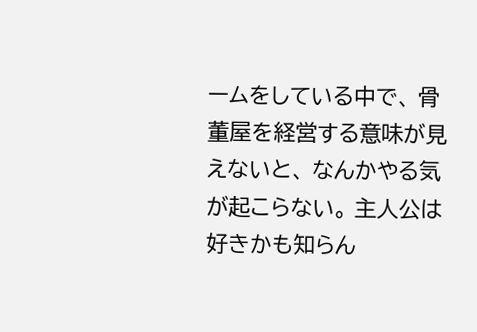ームをしている中で、 骨董屋を経営する意味が見えないと、 なんかやる気が起こらない。 主人公は好きかも知らん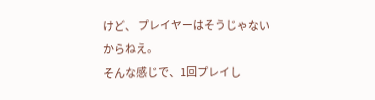けど、 プレイヤーはそうじゃないからねえ。
そんな感じで、1回プレイし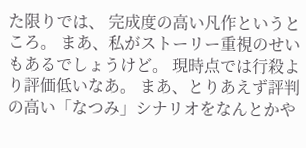た限りでは、 完成度の高い凡作というところ。 まあ、私がストーリー重視のせいもあるでしょうけど。 現時点では行殺より評価低いなあ。 まあ、とりあえず評判の高い「なつみ」シナリオをなんとかや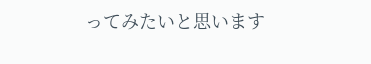ってみたいと思います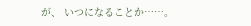が、 いつになることか……。